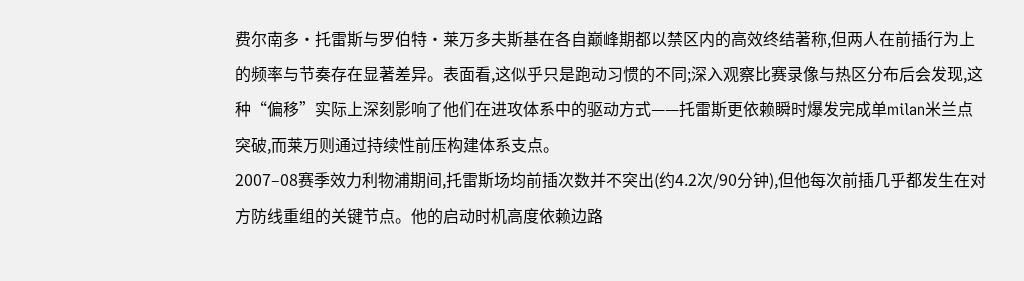费尔南多·托雷斯与罗伯特·莱万多夫斯基在各自巅峰期都以禁区内的高效终结著称,但两人在前插行为上的频率与节奏存在显著差异。表面看,这似乎只是跑动习惯的不同;深入观察比赛录像与热区分布后会发现,这种“偏移”实际上深刻影响了他们在进攻体系中的驱动方式——托雷斯更依赖瞬时爆发完成单milan米兰点突破,而莱万则通过持续性前压构建体系支点。
2007–08赛季效力利物浦期间,托雷斯场均前插次数并不突出(约4.2次/90分钟),但他每次前插几乎都发生在对方防线重组的关键节点。他的启动时机高度依赖边路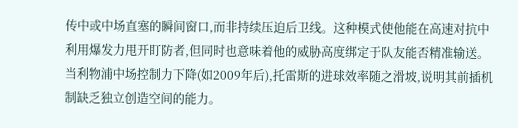传中或中场直塞的瞬间窗口,而非持续压迫后卫线。这种模式使他能在高速对抗中利用爆发力甩开盯防者,但同时也意味着他的威胁高度绑定于队友能否精准输送。当利物浦中场控制力下降(如2009年后),托雷斯的进球效率随之滑坡,说明其前插机制缺乏独立创造空间的能力。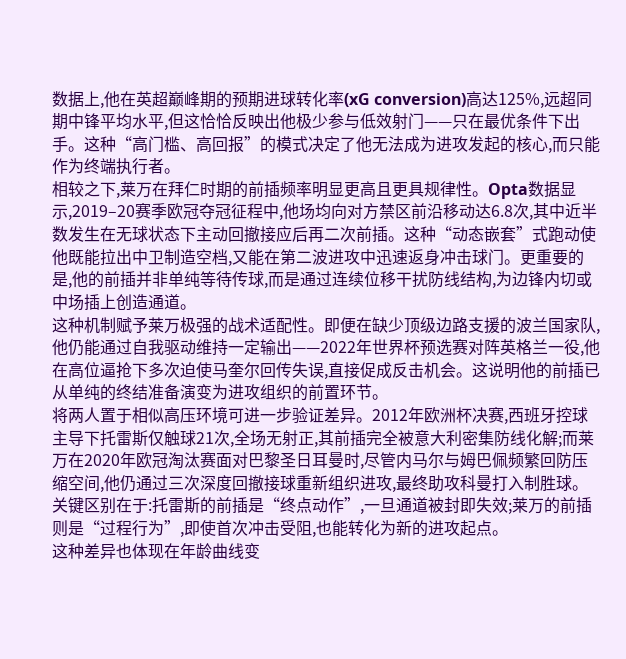数据上,他在英超巅峰期的预期进球转化率(xG conversion)高达125%,远超同期中锋平均水平,但这恰恰反映出他极少参与低效射门——只在最优条件下出手。这种“高门槛、高回报”的模式决定了他无法成为进攻发起的核心,而只能作为终端执行者。
相较之下,莱万在拜仁时期的前插频率明显更高且更具规律性。Opta数据显示,2019–20赛季欧冠夺冠征程中,他场均向对方禁区前沿移动达6.8次,其中近半数发生在无球状态下主动回撤接应后再二次前插。这种“动态嵌套”式跑动使他既能拉出中卫制造空档,又能在第二波进攻中迅速返身冲击球门。更重要的是,他的前插并非单纯等待传球,而是通过连续位移干扰防线结构,为边锋内切或中场插上创造通道。
这种机制赋予莱万极强的战术适配性。即便在缺少顶级边路支援的波兰国家队,他仍能通过自我驱动维持一定输出——2022年世界杯预选赛对阵英格兰一役,他在高位逼抢下多次迫使马奎尔回传失误,直接促成反击机会。这说明他的前插已从单纯的终结准备演变为进攻组织的前置环节。
将两人置于相似高压环境可进一步验证差异。2012年欧洲杯决赛,西班牙控球主导下托雷斯仅触球21次,全场无射正,其前插完全被意大利密集防线化解;而莱万在2020年欧冠淘汰赛面对巴黎圣日耳曼时,尽管内马尔与姆巴佩频繁回防压缩空间,他仍通过三次深度回撤接球重新组织进攻,最终助攻科曼打入制胜球。关键区别在于:托雷斯的前插是“终点动作”,一旦通道被封即失效;莱万的前插则是“过程行为”,即使首次冲击受阻,也能转化为新的进攻起点。
这种差异也体现在年龄曲线变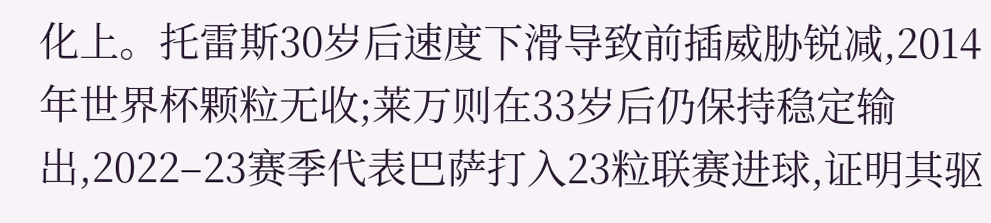化上。托雷斯30岁后速度下滑导致前插威胁锐减,2014年世界杯颗粒无收;莱万则在33岁后仍保持稳定输出,2022–23赛季代表巴萨打入23粒联赛进球,证明其驱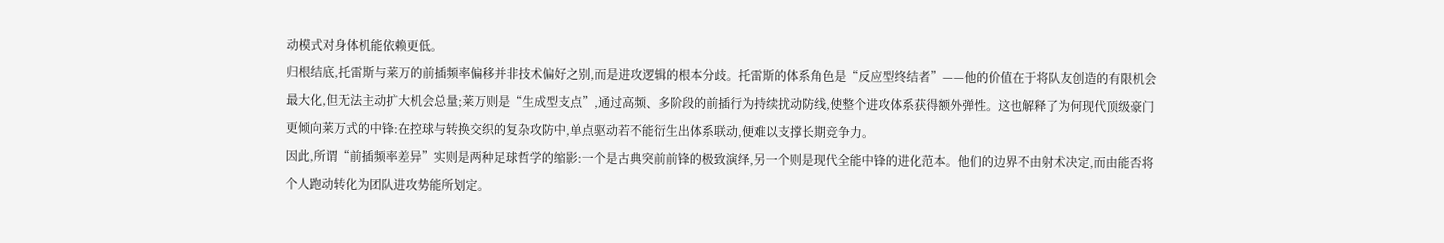动模式对身体机能依赖更低。
归根结底,托雷斯与莱万的前插频率偏移并非技术偏好之别,而是进攻逻辑的根本分歧。托雷斯的体系角色是“反应型终结者”——他的价值在于将队友创造的有限机会最大化,但无法主动扩大机会总量;莱万则是“生成型支点”,通过高频、多阶段的前插行为持续扰动防线,使整个进攻体系获得额外弹性。这也解释了为何现代顶级豪门更倾向莱万式的中锋:在控球与转换交织的复杂攻防中,单点驱动若不能衍生出体系联动,便难以支撑长期竞争力。
因此,所谓“前插频率差异”实则是两种足球哲学的缩影:一个是古典突前前锋的极致演绎,另一个则是现代全能中锋的进化范本。他们的边界不由射术决定,而由能否将个人跑动转化为团队进攻势能所划定。